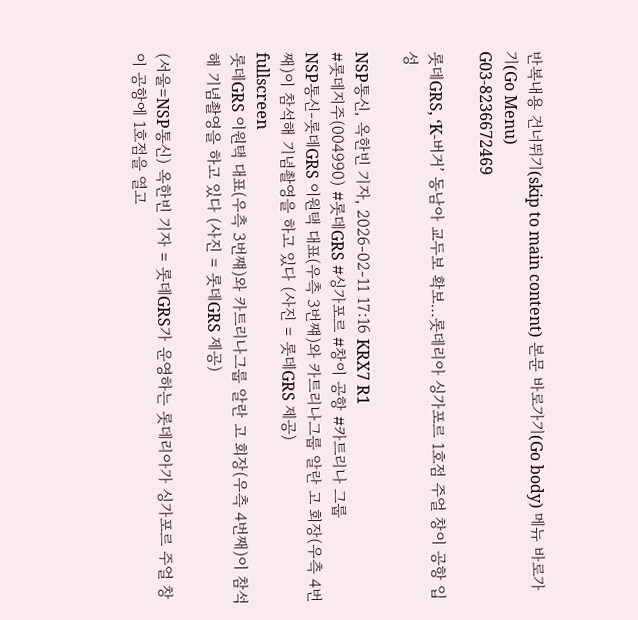반복내용 건너뛰기(skip to main content) 본문 바로가기(Go body) 메뉴 바로가기(Go Menu)
G03-8236672469

롯데GRS, ‘K-버거’ 동남아 교두보 확보…롯데리아 싱가포르 1호점 주얼 창이 공항 입성

NSP통신, 옥한빈 기자, 2026-02-11 17:16 KRX7 R1
#롯데지주(004990) #롯데GRS #싱가포르 #창이 공항 #카트리나 그룹
NSP통신-롯데GRS 이원택 대표(우측 3번쨰)와 카트리나그룹 알란 고 회장(우측 4번째)이 참석해 기념촬영을 하고 있다 (사진 = 롯데GRS 제공)
fullscreen
롯데GRS 이원택 대표(우측 3번쨰)와 카트리나그룹 알란 고 회장(우측 4번째)이 참석해 기념촬영을 하고 있다 (사진 = 롯데GRS 제공)

(서울=NSP통신) 옥한빈 기자 = 롯데GRS가 운영하는 롯데리아가 싱가포르 주얼 창이 공항에 1호점을 열고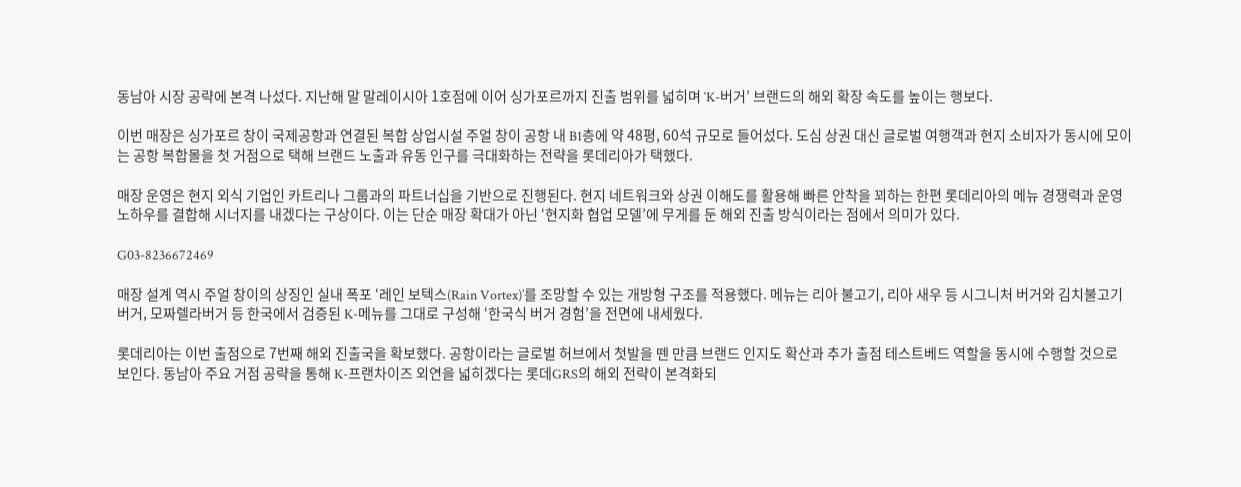동남아 시장 공략에 본격 나섰다. 지난해 말 말레이시아 1호점에 이어 싱가포르까지 진출 범위를 넓히며 ‘K-버거’ 브랜드의 해외 확장 속도를 높이는 행보다.

이번 매장은 싱가포르 창이 국제공항과 연결된 복합 상업시설 주얼 창이 공항 내 B1층에 약 48평, 60석 규모로 들어섰다. 도심 상권 대신 글로벌 여행객과 현지 소비자가 동시에 모이는 공항 복합몰을 첫 거점으로 택해 브랜드 노출과 유동 인구를 극대화하는 전략을 롯데리아가 택했다.

매장 운영은 현지 외식 기업인 카트리나 그룹과의 파트너십을 기반으로 진행된다. 현지 네트워크와 상권 이해도를 활용해 빠른 안착을 꾀하는 한편 롯데리아의 메뉴 경쟁력과 운영 노하우를 결합해 시너지를 내겠다는 구상이다. 이는 단순 매장 확대가 아닌 ‘현지화 협업 모델’에 무게를 둔 해외 진출 방식이라는 점에서 의미가 있다.

G03-8236672469

매장 설계 역시 주얼 창이의 상징인 실내 폭포 ‘레인 보텍스(Rain Vortex)’를 조망할 수 있는 개방형 구조를 적용했다. 메뉴는 리아 불고기, 리아 새우 등 시그니처 버거와 김치불고기버거, 모짜렐라버거 등 한국에서 검증된 K-메뉴를 그대로 구성해 ‘한국식 버거 경험’을 전면에 내세웠다.

롯데리아는 이번 출점으로 7번째 해외 진출국을 확보했다. 공항이라는 글로벌 허브에서 첫발을 뗀 만큼 브랜드 인지도 확산과 추가 출점 테스트베드 역할을 동시에 수행할 것으로 보인다. 동남아 주요 거점 공략을 통해 K-프랜차이즈 외연을 넓히겠다는 롯데GRS의 해외 전략이 본격화되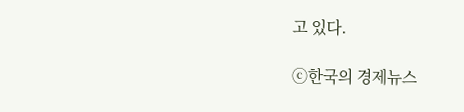고 있다.

ⓒ한국의 경제뉴스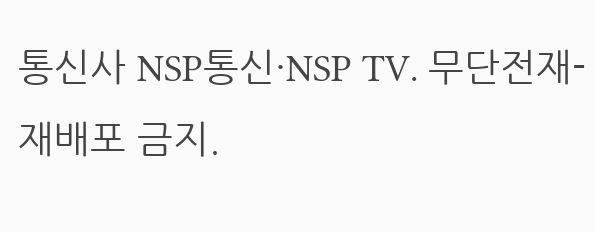통신사 NSP통신·NSP TV. 무단전재-재배포 금지.